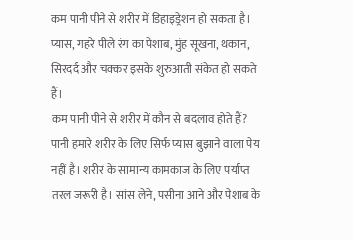कम पानी पीने से शरीर में डिहाइड्रेशन हो सकता है। प्यास, गहरे पीले रंग का पेशाब, मुंह सूखना, थकान, सिरदर्द और चक्कर इसके शुरुआती संकेत हो सकते हैं।
कम पानी पीने से शरीर में कौन से बदलाव होते हैं?
पानी हमारे शरीर के लिए सिर्फ प्यास बुझाने वाला पेय नहीं है। शरीर के सामान्य कामकाज के लिए पर्याप्त तरल जरूरी है। सांस लेने, पसीना आने और पेशाब के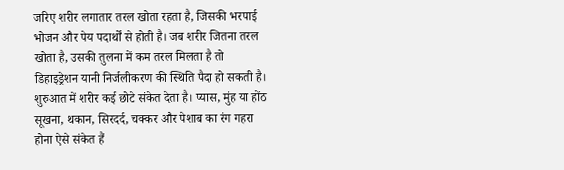जरिए शरीर लगातार तरल खोता रहता है, जिसकी भरपाई भोजन और पेय पदार्थों से होती है। जब शरीर जितना तरल खोता है, उसकी तुलना में कम तरल मिलता है तो डिहाइड्रेशन यानी निर्जलीकरण की स्थिति पैदा हो सकती है। शुरुआत में शरीर कई छोटे संकेत देता है। प्यास, मुंह या होंठ सूखना, थकान, सिरदर्द, चक्कर और पेशाब का रंग गहरा होना ऐसे संकेत हैं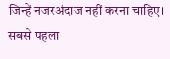जिन्हें नजरअंदाज नहीं करना चाहिए।
सबसे पहला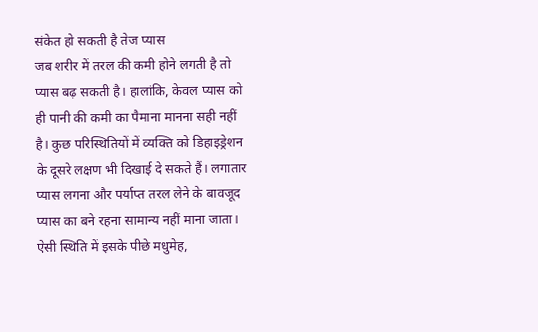संकेत हो सकती है तेज प्यास
जब शरीर में तरल की कमी होने लगती है तो प्यास बढ़ सकती है। हालांकि, केवल प्यास को ही पानी की कमी का पैमाना मानना सही नहीं है। कुछ परिस्थितियों में व्यक्ति को डिहाइड्रेशन के दूसरे लक्षण भी दिखाई दे सकते हैं। लगातार प्यास लगना और पर्याप्त तरल लेने के बावजूद प्यास का बने रहना सामान्य नहीं माना जाता। ऐसी स्थिति में इसके पीछे मधुमेह,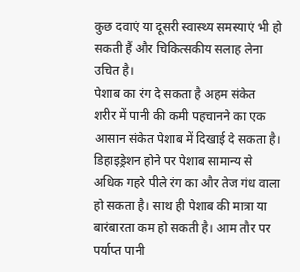कुछ दवाएं या दूसरी स्वास्थ्य समस्याएं भी हो सकती हैं और चिकित्सकीय सलाह लेना उचित है।
पेशाब का रंग दे सकता है अहम संकेत
शरीर में पानी की कमी पहचानने का एक आसान संकेत पेशाब में दिखाई दे सकता है। डिहाइड्रेशन होने पर पेशाब सामान्य से अधिक गहरे पीले रंग का और तेज गंध वाला हो सकता है। साथ ही पेशाब की मात्रा या बारंबारता कम हो सकती है। आम तौर पर पर्याप्त पानी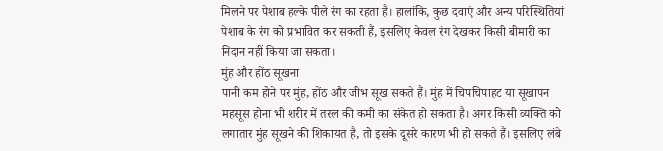मिलने पर पेशाब हल्के पीले रंग का रहता है। हालांकि, कुछ दवाएं और अन्य परिस्थितियां पेशाब के रंग को प्रभावित कर सकती हैं, इसलिए केवल रंग देखकर किसी बीमारी का निदान नहीं किया जा सकता।
मुंह और होंठ सूखना
पानी कम होने पर मुंह, होंठ और जीभ सूख सकते हैं। मुंह में चिपचिपाहट या सूखापन महसूस होना भी शरीर में तरल की कमी का संकेत हो सकता है। अगर किसी व्यक्ति को लगातार मुंह सूखने की शिकायत है, तो इसके दूसरे कारण भी हो सकते हैं। इसलिए लंबे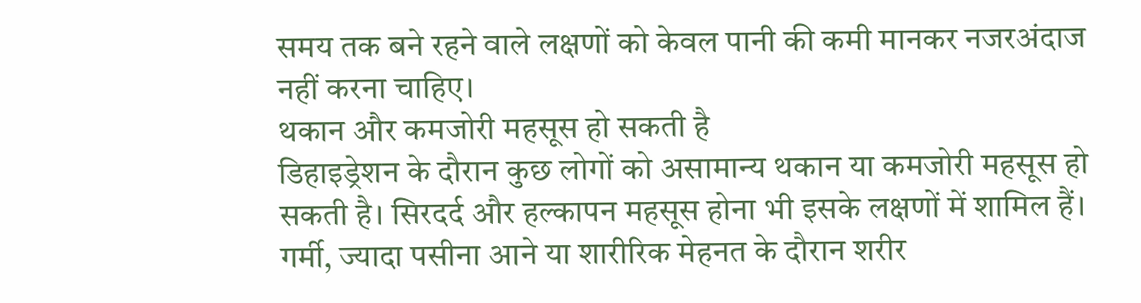समय तक बने रहने वाले लक्षणों को केवल पानी की कमी मानकर नजरअंदाज नहीं करना चाहिए।
थकान और कमजोरी महसूस हो सकती है
डिहाइड्रेशन के दौरान कुछ लोगों को असामान्य थकान या कमजोरी महसूस हो सकती है। सिरदर्द और हल्कापन महसूस होना भी इसके लक्षणों में शामिल हैं। गर्मी, ज्यादा पसीना आने या शारीरिक मेहनत के दौरान शरीर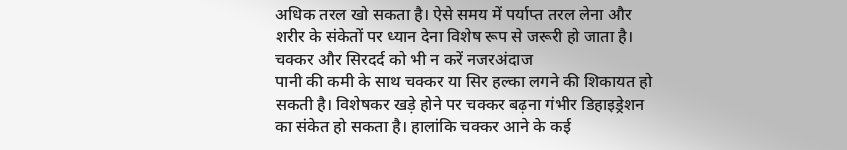अधिक तरल खो सकता है। ऐसे समय में पर्याप्त तरल लेना और शरीर के संकेतों पर ध्यान देना विशेष रूप से जरूरी हो जाता है।
चक्कर और सिरदर्द को भी न करें नजरअंदाज
पानी की कमी के साथ चक्कर या सिर हल्का लगने की शिकायत हो सकती है। विशेषकर खड़े होने पर चक्कर बढ़ना गंभीर डिहाइड्रेशन का संकेत हो सकता है। हालांकि चक्कर आने के कई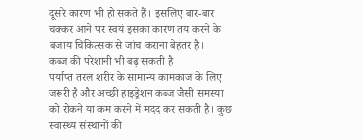दूसरे कारण भी हो सकते हैं। इसलिए बार-बार चक्कर आने पर स्वयं इसका कारण तय करने के बजाय चिकित्सक से जांच कराना बेहतर है।
कब्ज की परेशानी भी बढ़ सकती है
पर्याप्त तरल शरीर के सामान्य कामकाज के लिए जरूरी है और अच्छी हाइड्रेशन कब्ज जैसी समस्या को रोकने या कम करने में मदद कर सकती है। कुछ स्वास्थ्य संस्थानों की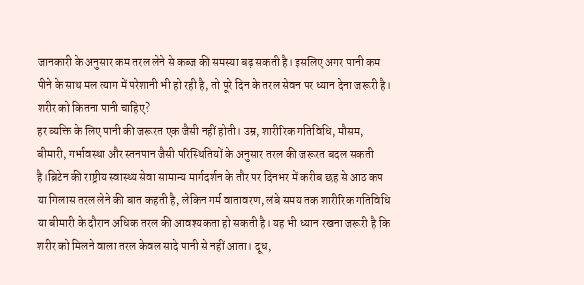जानकारी के अनुसार कम तरल लेने से कब्ज की समस्या बढ़ सकती है। इसलिए अगर पानी कम पीने के साथ मल त्याग में परेशानी भी हो रही है, तो पूरे दिन के तरल सेवन पर ध्यान देना जरूरी है।
शरीर को कितना पानी चाहिए?
हर व्यक्ति के लिए पानी की जरूरत एक जैसी नहीं होती। उम्र, शारीरिक गतिविधि, मौसम, बीमारी, गर्भावस्था और स्तनपान जैसी परिस्थितियों के अनुसार तरल की जरूरत बदल सकती है।ब्रिटेन की राष्ट्रीय स्वास्थ्य सेवा सामान्य मार्गदर्शन के तौर पर दिनभर में करीब छह से आठ कप या गिलास तरल लेने की बात कहती है, लेकिन गर्म वातावरण, लंबे समय तक शारीरिक गतिविधि या बीमारी के दौरान अधिक तरल की आवश्यकता हो सकती है। यह भी ध्यान रखना जरूरी है कि शरीर को मिलने वाला तरल केवल सादे पानी से नहीं आता। दूध,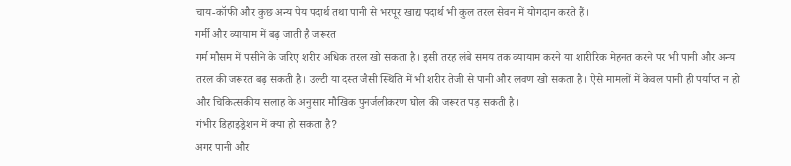चाय-कॉफी और कुछ अन्य पेय पदार्थ तथा पानी से भरपूर खाद्य पदार्थ भी कुल तरल सेवन में योगदान करते हैं।
गर्मी और व्यायाम में बढ़ जाती है जरूरत
गर्म मौसम में पसीने के जरिए शरीर अधिक तरल खो सकता है। इसी तरह लंबे समय तक व्यायाम करने या शारीरिक मेहनत करने पर भी पानी और अन्य तरल की जरूरत बढ़ सकती है। उल्टी या दस्त जैसी स्थिति में भी शरीर तेजी से पानी और लवण खो सकता है। ऐसे मामलों में केवल पानी ही पर्याप्त न हो और चिकित्सकीय सलाह के अनुसार मौखिक पुनर्जलीकरण घोल की जरूरत पड़ सकती है।
गंभीर डिहाइड्रेशन में क्या हो सकता है?
अगर पानी और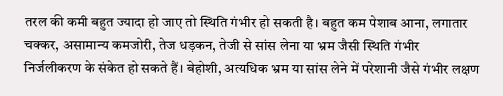तरल की कमी बहुत ज्यादा हो जाए तो स्थिति गंभीर हो सकती है। बहुत कम पेशाब आना, लगातार चक्कर, असामान्य कमजोरी, तेज धड़कन, तेजी से सांस लेना या भ्रम जैसी स्थिति गंभीर निर्जलीकरण के संकेत हो सकते हैं। बेहोशी, अत्यधिक भ्रम या सांस लेने में परेशानी जैसे गंभीर लक्षण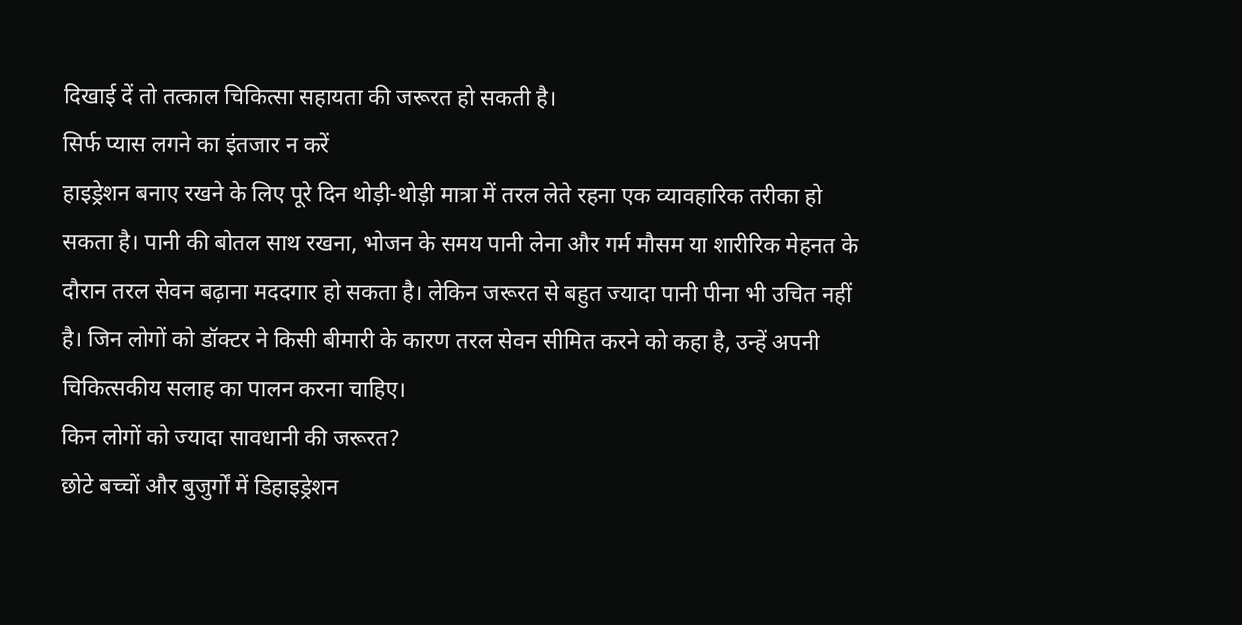दिखाई दें तो तत्काल चिकित्सा सहायता की जरूरत हो सकती है।
सिर्फ प्यास लगने का इंतजार न करें
हाइड्रेशन बनाए रखने के लिए पूरे दिन थोड़ी-थोड़ी मात्रा में तरल लेते रहना एक व्यावहारिक तरीका हो सकता है। पानी की बोतल साथ रखना, भोजन के समय पानी लेना और गर्म मौसम या शारीरिक मेहनत के दौरान तरल सेवन बढ़ाना मददगार हो सकता है। लेकिन जरूरत से बहुत ज्यादा पानी पीना भी उचित नहीं है। जिन लोगों को डॉक्टर ने किसी बीमारी के कारण तरल सेवन सीमित करने को कहा है, उन्हें अपनी चिकित्सकीय सलाह का पालन करना चाहिए।
किन लोगों को ज्यादा सावधानी की जरूरत?
छोटे बच्चों और बुजुर्गों में डिहाइड्रेशन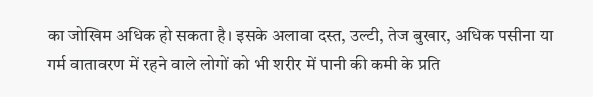का जोखिम अधिक हो सकता है। इसके अलावा दस्त, उल्टी, तेज बुखार, अधिक पसीना या गर्म वातावरण में रहने वाले लोगों को भी शरीर में पानी की कमी के प्रति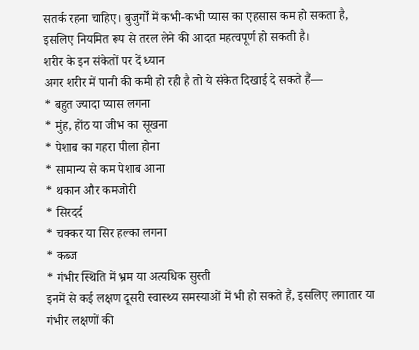सतर्क रहना चाहिए। बुजुर्गों में कभी-कभी प्यास का एहसास कम हो सकता है, इसलिए नियमित रूप से तरल लेने की आदत महत्वपूर्ण हो सकती है।
शरीर के इन संकेतों पर दें ध्यान
अगर शरीर में पानी की कमी हो रही है तो ये संकेत दिखाई दे सकते हैं—
* बहुत ज्यादा प्यास लगना
* मुंह, होंठ या जीभ का सूखना
* पेशाब का गहरा पीला होना
* सामान्य से कम पेशाब आना
* थकान और कमजोरी
* सिरदर्द
* चक्कर या सिर हल्का लगना
* कब्ज
* गंभीर स्थिति में भ्रम या अत्यधिक सुस्ती
इनमें से कई लक्षण दूसरी स्वास्थ्य समस्याओं में भी हो सकते हैं, इसलिए लगातार या गंभीर लक्षणों की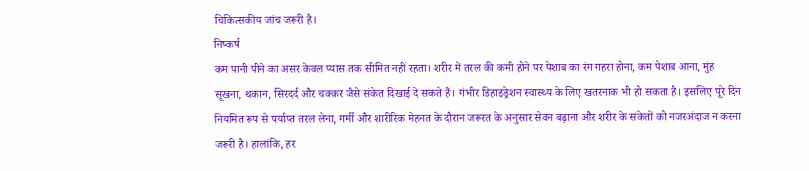चिकित्सकीय जांच जरूरी है।
निष्कर्ष
कम पानी पीने का असर केवल प्यास तक सीमित नहीं रहता। शरीर में तरल की कमी होने पर पेशाब का रंग गहरा होना, कम पेशाब आना, मुंह सूखना, थकान, सिरदर्द और चक्कर जैसे संकेत दिखाई दे सकते हैं। गंभीर डिहाइड्रेशन स्वास्थ्य के लिए खतरनाक भी हो सकता है। इसलिए पूरे दिन नियमित रूप से पर्याप्त तरल लेना, गर्मी और शारीरिक मेहनत के दौरान जरूरत के अनुसार सेवन बढ़ाना और शरीर के संकेतों को नजरअंदाज न करना जरूरी है। हालांकि, हर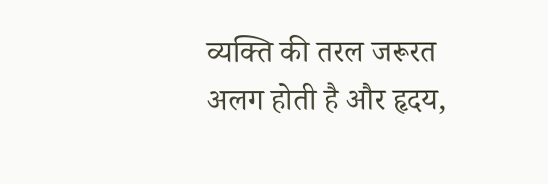व्यक्ति की तरल जरूरत अलग होती है और हृदय,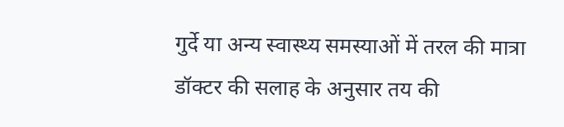गुर्दे या अन्य स्वास्थ्य समस्याओं में तरल की मात्रा डॉक्टर की सलाह के अनुसार तय की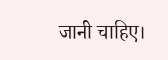जानी चाहिए।